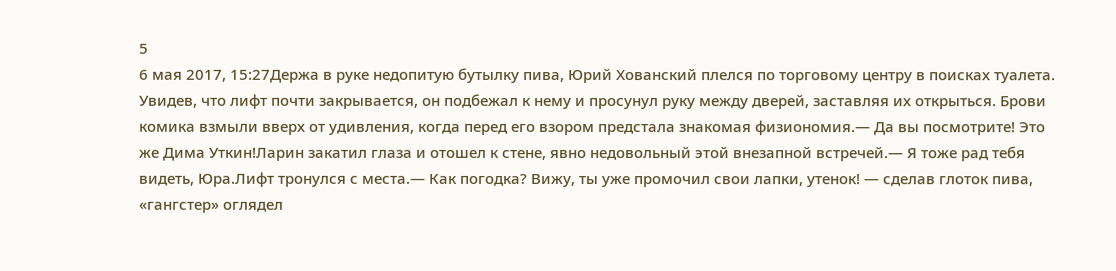5
6 мая 2017, 15:27Держа в руке недопитую бутылку пива, Юрий Хованский плелся по торговому центру в поисках туалета. Увидев, что лифт почти закрывается, он подбежал к нему и просунул руку между дверей, заставляя их открыться. Брови комика взмыли вверх от удивления, когда перед его взором предстала знакомая физиономия.— Да вы посмотрите! Это же Дима Уткин!Ларин закатил глаза и отошел к стене, явно недовольный этой внезапной встречей.— Я тоже рад тебя видеть, Юра.Лифт тронулся с места.— Как погодка? Вижу, ты уже промочил свои лапки, утенок! — сделав глоток пива, «гангстер» оглядел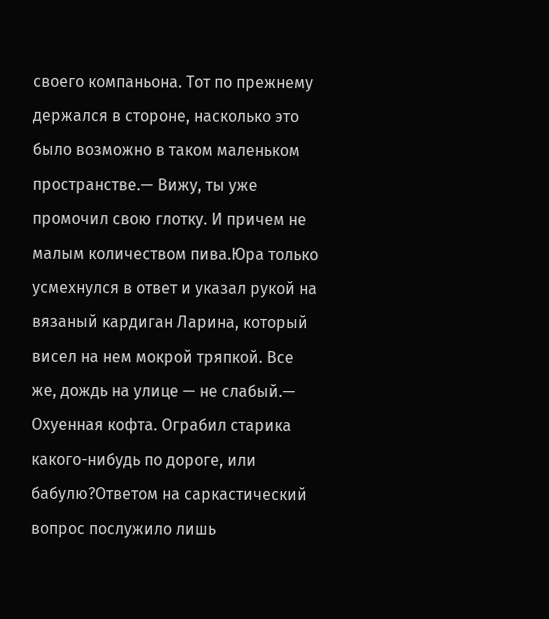своего компаньона. Тот по прежнему держался в стороне, насколько это было возможно в таком маленьком пространстве.— Вижу, ты уже промочил свою глотку. И причем не малым количеством пива.Юра только усмехнулся в ответ и указал рукой на вязаный кардиган Ларина, который висел на нем мокрой тряпкой. Все же, дождь на улице — не слабый.— Охуенная кофта. Ограбил старика какого-нибудь по дороге, или бабулю?Ответом на саркастический вопрос послужило лишь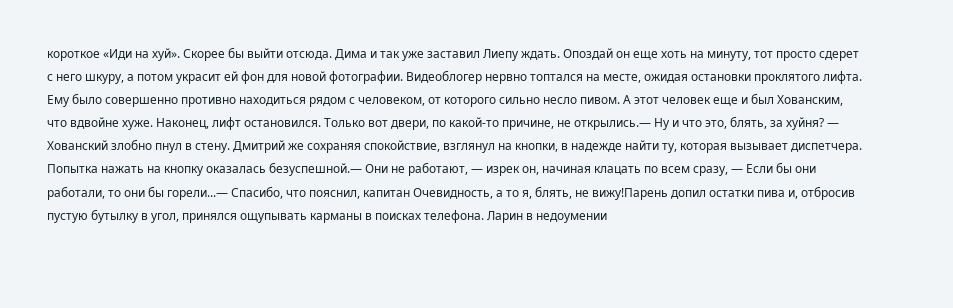короткое «Иди на хуй». Скорее бы выйти отсюда. Дима и так уже заставил Лиепу ждать. Опоздай он еще хоть на минуту, тот просто сдерет с него шкуру, а потом украсит ей фон для новой фотографии. Видеоблогер нервно топтался на месте, ожидая остановки проклятого лифта. Ему было совершенно противно находиться рядом с человеком, от которого сильно несло пивом. А этот человек еще и был Хованским, что вдвойне хуже. Наконец, лифт остановился. Только вот двери, по какой-то причине, не открылись.— Ну и что это, блять, за хуйня? — Хованский злобно пнул в стену. Дмитрий же сохраняя спокойствие, взглянул на кнопки, в надежде найти ту, которая вызывает диспетчера. Попытка нажать на кнопку оказалась безуспешной.— Они не работают, — изрек он, начиная клацать по всем сразу, — Если бы они работали, то они бы горели...— Спасибо, что пояснил, капитан Очевидность, а то я, блять, не вижу!Парень допил остатки пива и, отбросив пустую бутылку в угол, принялся ощупывать карманы в поисках телефона. Ларин в недоумении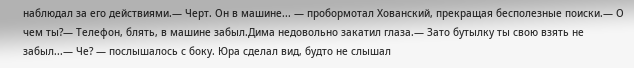наблюдал за его действиями.— Черт. Он в машине... — пробормотал Хованский, прекращая бесполезные поиски.— О чем ты?— Телефон, блять, в машине забыл.Дима недовольно закатил глаза.— Зато бутылку ты свою взять не забыл...— Че? — послышалось с боку. Юра сделал вид, будто не слышал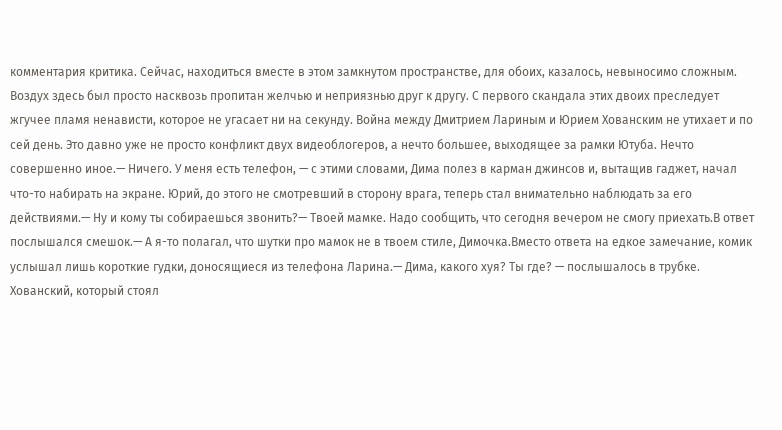комментария критика. Сейчас, находиться вместе в этом замкнутом пространстве, для обоих, казалось, невыносимо сложным. Воздух здесь был просто насквозь пропитан желчью и неприязнью друг к другу. С первого скандала этих двоих преследует жгучее пламя ненависти, которое не угасает ни на секунду. Война между Дмитрием Лариным и Юрием Хованским не утихает и по сей день. Это давно уже не просто конфликт двух видеоблогеров, а нечто большее, выходящее за рамки Ютуба. Нечто совершенно иное.— Ничего. У меня есть телефон, — с этими словами, Дима полез в карман джинсов и, вытащив гаджет, начал что-то набирать на экране. Юрий, до этого не смотревший в сторону врага, теперь стал внимательно наблюдать за его действиями.— Ну и кому ты собираешься звонить?— Твоей мамке. Надо сообщить, что сегодня вечером не смогу приехать.В ответ послышался смешок.— А я-то полагал, что шутки про мамок не в твоем стиле, Димочка.Вместо ответа на едкое замечание, комик услышал лишь короткие гудки, доносящиеся из телефона Ларина.— Дима, какого хуя? Ты где? — послышалось в трубке. Хованский, который стоял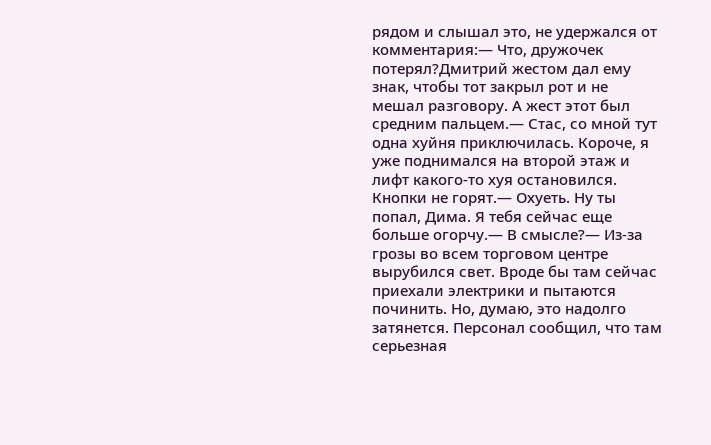рядом и слышал это, не удержался от комментария:— Что, дружочек потерял?Дмитрий жестом дал ему знак, чтобы тот закрыл рот и не мешал разговору. А жест этот был средним пальцем.— Стас, со мной тут одна хуйня приключилась. Короче, я уже поднимался на второй этаж и лифт какого-то хуя остановился. Кнопки не горят.— Охуеть. Ну ты попал, Дима. Я тебя сейчас еще больше огорчу.— В смысле?— Из-за грозы во всем торговом центре вырубился свет. Вроде бы там сейчас приехали электрики и пытаются починить. Но, думаю, это надолго затянется. Персонал сообщил, что там серьезная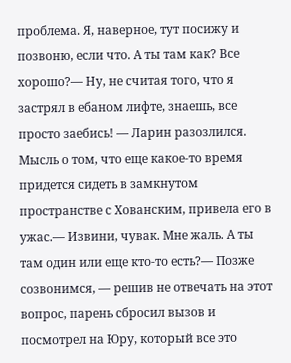проблема. Я, наверное, тут посижу и позвоню, если что. А ты там как? Все хорошо?— Ну, не считая того, что я застрял в ебаном лифте, знаешь, все просто заебись! — Ларин разозлился. Мысль о том, что еще какое-то время придется сидеть в замкнутом пространстве с Хованским, привела его в ужас.— Извини, чувак. Мне жаль. А ты там один или еще кто-то есть?— Позже созвонимся, — решив не отвечать на этот вопрос, парень сбросил вызов и посмотрел на Юру, который все это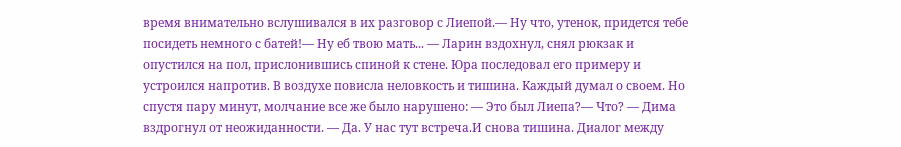время внимательно вслушивался в их разговор с Лиепой.— Ну что, утенок, придется тебе посидеть немного с батей!— Ну еб твою мать... — Ларин вздохнул, снял рюкзак и опустился на пол, прислонившись спиной к стене. Юра последовал его примеру и устроился напротив. В воздухе повисла неловкость и тишина. Каждый думал о своем. Но спустя пару минут, молчание все же было нарушено: — Это был Лиепа?— Что? — Дима вздрогнул от неожиданности. — Да. У нас тут встреча.И снова тишина. Диалог между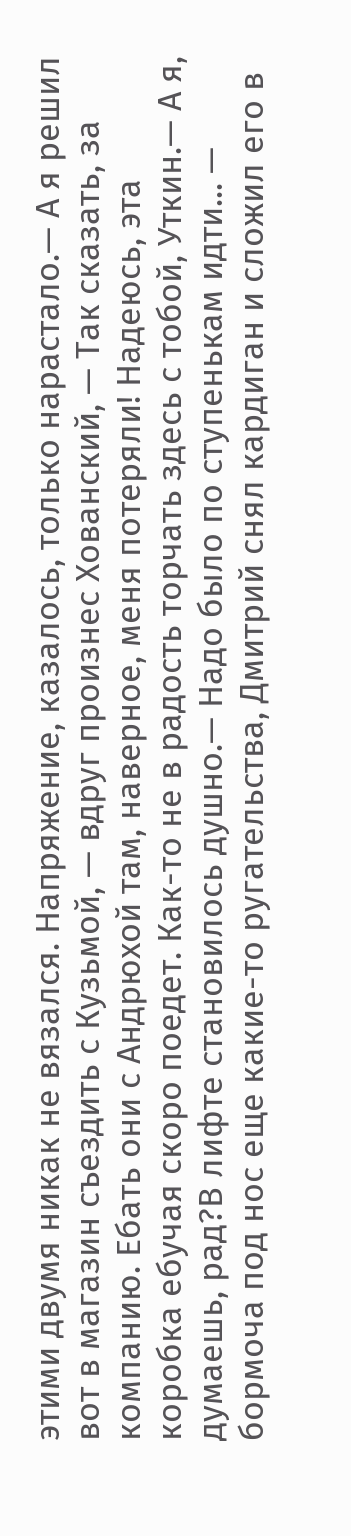этими двумя никак не вязался. Напряжение, казалось, только нарастало.— А я решил вот в магазин съездить с Кузьмой, — вдруг произнес Хованский, — Так сказать, за компанию. Ебать они с Андрюхой там, наверное, меня потеряли! Надеюсь, эта коробка ебучая скоро поедет. Как-то не в радость торчать здесь с тобой, Уткин.— А я, думаешь, рад?В лифте становилось душно.— Надо было по ступенькам идти... — бормоча под нос еще какие-то ругательства, Дмитрий снял кардиган и сложил его в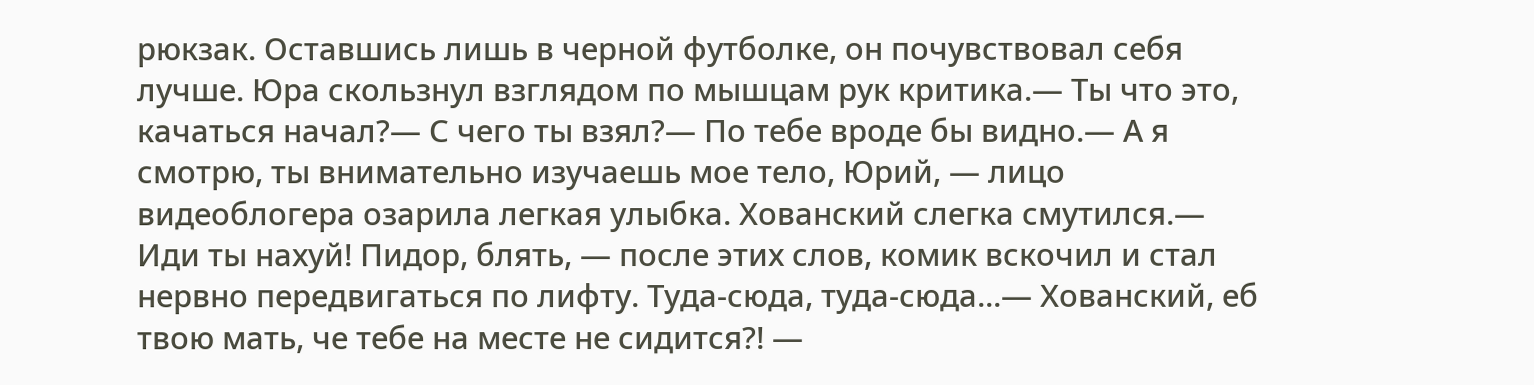рюкзак. Оставшись лишь в черной футболке, он почувствовал себя лучше. Юра скользнул взглядом по мышцам рук критика.— Ты что это, качаться начал?— С чего ты взял?— По тебе вроде бы видно.— А я смотрю, ты внимательно изучаешь мое тело, Юрий, — лицо видеоблогера озарила легкая улыбка. Хованский слегка смутился.— Иди ты нахуй! Пидор, блять, — после этих слов, комик вскочил и стал нервно передвигаться по лифту. Туда-сюда, туда-сюда...— Хованский, еб твою мать, че тебе на месте не сидится?! —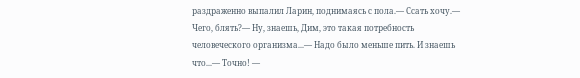раздраженно выпалил Ларин, поднимаясь с пола.— Ссать хочу.— Чего, блять?— Ну, знаешь, Дим, это такая потребность человеческого организма...— Надо было меньше пить. И знаешь что...— Точно! —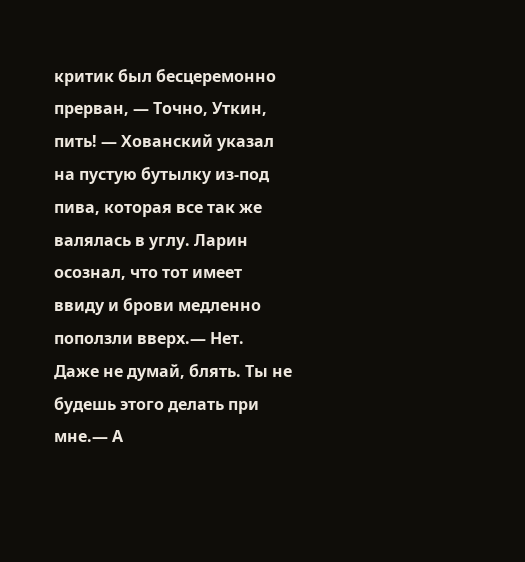критик был бесцеремонно прерван, — Точно, Уткин, пить! — Хованский указал на пустую бутылку из-под пива, которая все так же валялась в углу. Ларин осознал, что тот имеет ввиду и брови медленно поползли вверх.— Нет. Даже не думай, блять. Ты не будешь этого делать при мне.— А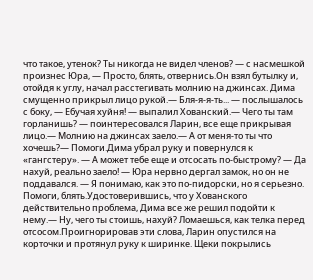что такое, утенок? Ты никогда не видел членов? — с насмешкой произнес Юра, — Просто, блять, отвернись.Он взял бутылку и, отойдя к углу, начал расстегивать молнию на джинсах. Дима смущенно прикрыл лицо рукой.— Бля-я-я-ть... — послышалось с боку, — Ебучая хуйня! — выпалил Хованский.— Чего ты там горланишь? — поинтересовался Ларин, все еще прикрывая лицо.— Молнию на джинсах заело.— А от меня-то ты что хочешь?— Помоги.Дима убрал руку и повернулся к «гангстеру». — А может тебе еще и отсосать по-быстрому? — Да нахуй, реально заело! — Юра нервно дергал замок, но он не поддавался. — Я понимаю, как это по-пидорски, но я серьезно. Помоги, блять.Удостоверившись, что у Хованского действительно проблема, Дима все же решил подойти к нему.— Ну, чего ты стоишь, нахуй? Ломаешься, как телка перед отсосом.Проигнорировав эти слова, Ларин опустился на корточки и протянул руку к ширинке. Щеки покрылись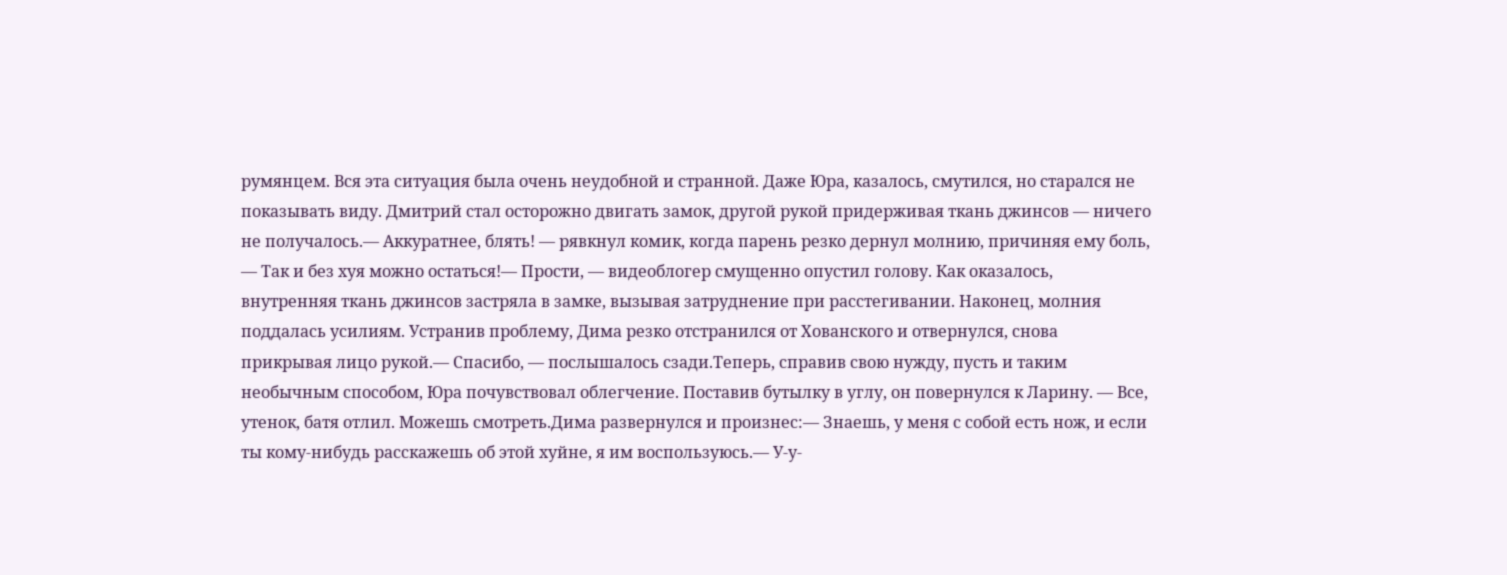румянцем. Вся эта ситуация была очень неудобной и странной. Даже Юра, казалось, смутился, но старался не показывать виду. Дмитрий стал осторожно двигать замок, другой рукой придерживая ткань джинсов — ничего не получалось.— Аккуратнее, блять! — рявкнул комик, когда парень резко дернул молнию, причиняя ему боль, — Так и без хуя можно остаться!— Прости, — видеоблогер смущенно опустил голову. Как оказалось, внутренняя ткань джинсов застряла в замке, вызывая затруднение при расстегивании. Наконец, молния поддалась усилиям. Устранив проблему, Дима резко отстранился от Хованского и отвернулся, снова прикрывая лицо рукой.— Спасибо, — послышалось сзади.Теперь, справив свою нужду, пусть и таким необычным способом, Юра почувствовал облегчение. Поставив бутылку в углу, он повернулся к Ларину. — Все, утенок, батя отлил. Можешь смотреть.Дима развернулся и произнес:— Знаешь, у меня с собой есть нож, и если ты кому-нибудь расскажешь об этой хуйне, я им воспользуюсь.— У-у-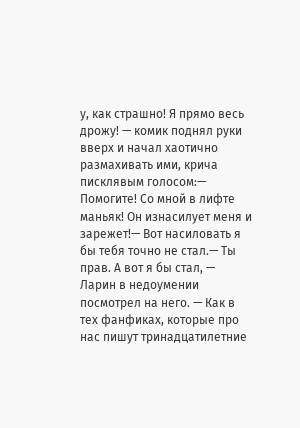у, как страшно! Я прямо весь дрожу! — комик поднял руки вверх и начал хаотично размахивать ими, крича писклявым голосом:— Помогите! Со мной в лифте маньяк! Он изнасилует меня и зарежет!— Вот насиловать я бы тебя точно не стал.— Ты прав. А вот я бы стал, — Ларин в недоумении посмотрел на него. — Как в тех фанфиках, которые про нас пишут тринадцатилетние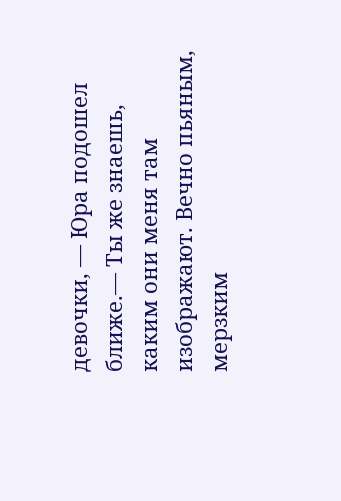девочки, — Юра подошел ближе.— Ты же знаешь, каким они меня там изображают. Вечно пьяным, мерзким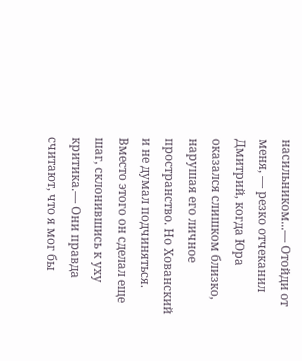насильником...— Отойди от меня, — резко отчеканил Дмитрий, когда Юра оказался слишком близко, нарушая его личное пространство. Но Хованский и не думал подчиняться. Вместо этого он сделал еще шаг, склонившись к уху критика.— Они правда считают, что я мог бы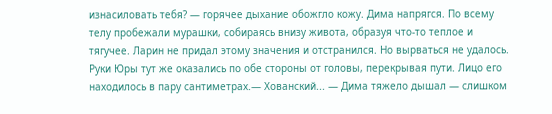изнасиловать тебя? — горячее дыхание обожгло кожу. Дима напрягся. По всему телу пробежали мурашки, собираясь внизу живота, образуя что-то теплое и тягучее. Ларин не придал этому значения и отстранился. Но вырваться не удалось. Руки Юры тут же оказались по обе стороны от головы, перекрывая пути. Лицо его находилось в пару сантиметрах.— Хованский... — Дима тяжело дышал — слишком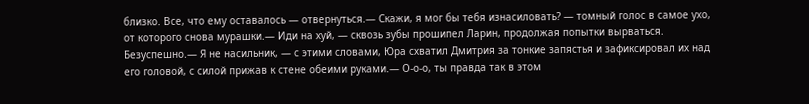близко. Все, что ему оставалось — отвернуться.— Скажи, я мог бы тебя изнасиловать? — томный голос в самое ухо, от которого снова мурашки.— Иди на хуй, — сквозь зубы прошипел Ларин, продолжая попытки вырваться. Безуспешно.— Я не насильник, — с этими словами, Юра схватил Дмитрия за тонкие запястья и зафиксировал их над его головой, с силой прижав к стене обеими руками.— О-о-о, ты правда так в этом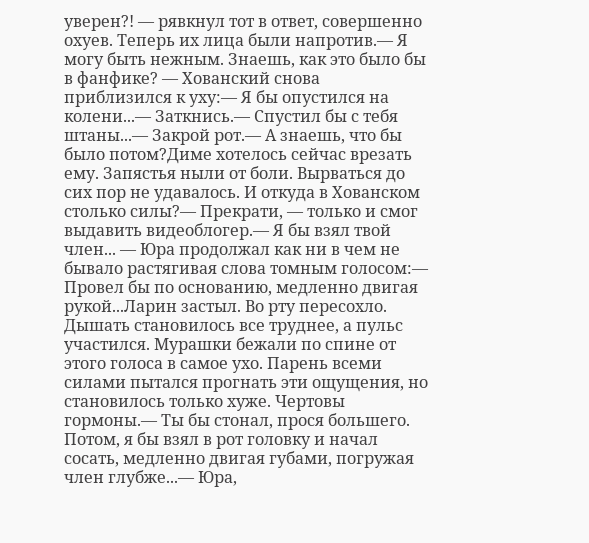уверен?! — рявкнул тот в ответ, совершенно охуев. Теперь их лица были напротив.— Я могу быть нежным. Знаешь, как это было бы в фанфике? — Хованский снова приблизился к уху:— Я бы опустился на колени...— Заткнись.— Спустил бы с тебя штаны...— Закрой рот.— А знаешь, что бы было потом?Диме хотелось сейчас врезать ему. Запястья ныли от боли. Вырваться до сих пор не удавалось. И откуда в Хованском столько силы?— Прекрати, — только и смог выдавить видеоблогер.— Я бы взял твой член... — Юра продолжал как ни в чем не бывало растягивая слова томным голосом:— Провел бы по основанию, медленно двигая рукой...Ларин застыл. Во рту пересохло. Дышать становилось все труднее, а пульс участился. Мурашки бежали по спине от этого голоса в самое ухо. Парень всеми силами пытался прогнать эти ощущения, но становилось только хуже. Чертовы гормоны.— Ты бы стонал, прося большего. Потом, я бы взял в рот головку и начал сосать, медленно двигая губами, погружая член глубже...— Юра,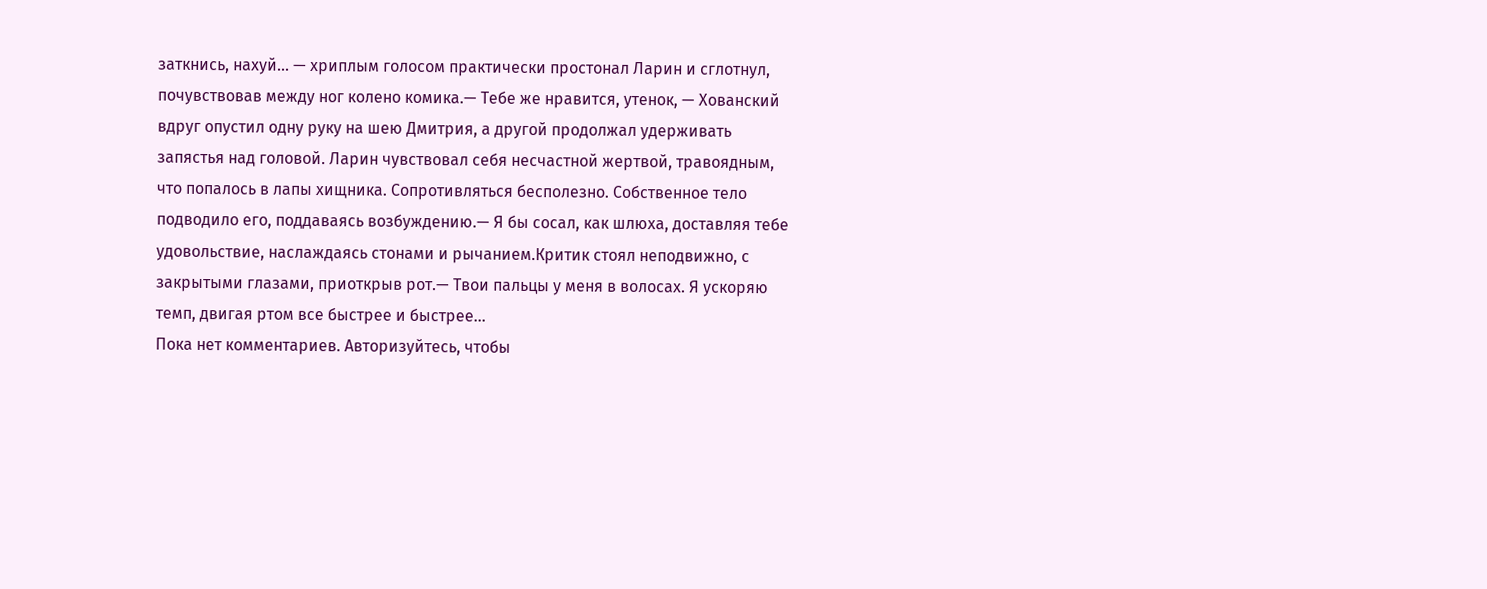заткнись, нахуй... — хриплым голосом практически простонал Ларин и сглотнул, почувствовав между ног колено комика.— Тебе же нравится, утенок, — Хованский вдруг опустил одну руку на шею Дмитрия, а другой продолжал удерживать запястья над головой. Ларин чувствовал себя несчастной жертвой, травоядным, что попалось в лапы хищника. Сопротивляться бесполезно. Собственное тело подводило его, поддаваясь возбуждению.— Я бы сосал, как шлюха, доставляя тебе удовольствие, наслаждаясь стонами и рычанием.Критик стоял неподвижно, с закрытыми глазами, приоткрыв рот.— Твои пальцы у меня в волосах. Я ускоряю темп, двигая ртом все быстрее и быстрее...
Пока нет комментариев. Авторизуйтесь, чтобы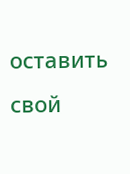оставить свой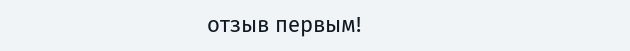отзыв первым!